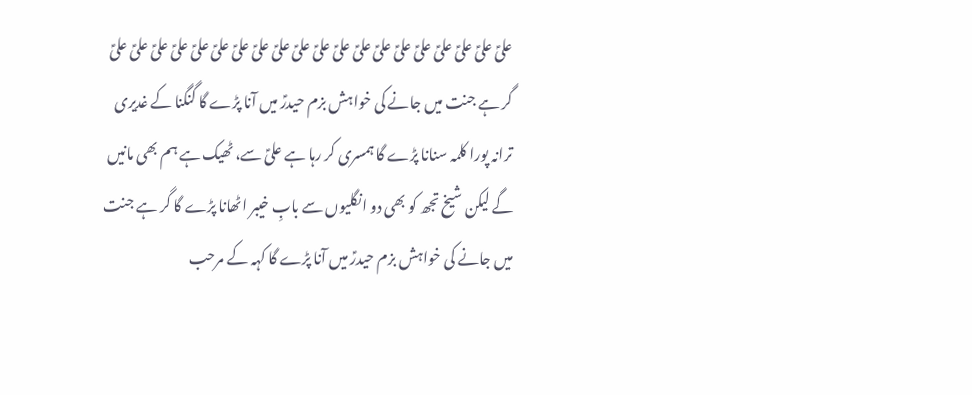علیؑ علیؑ علیؑ علیؑ علیؑ علیؑ علیؑ علیؑ علیؑ علیؑ علیؑ علیؑ علیؑ علیؑ علیؑ علیؑ علیؑ علیؑ علیؑ علیؑ گر ہے جنت میں جانے کی خواہش بزم حیدرؑ میں آنا پڑے گا گنگنا کے غدیری ترانہ پورا کلمہ سنانا پڑے گا ہمسری کر رہا ہے علیؑ سے، ٹھیک ہے ہم بھی مانیں گے لیکن شیخ تجھ کو بھی دو انگلیوں سے بابِ خیبر اٹھانا پڑے گا گر ہے جنت میں جانے کی خواہش بزم حیدرؑ میں آنا پڑے گا کہہ کے مرحب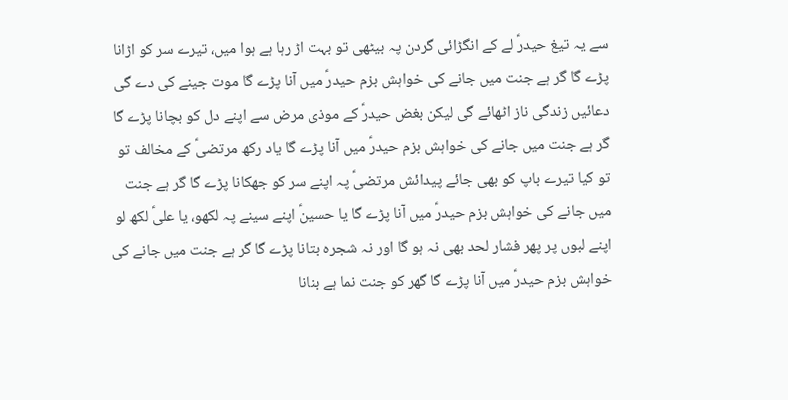سے یہ تیغ حیدرؑ لے کے انگڑائی گردن پہ بیٹھی تو بہت اڑ رہا ہے ہوا میں، تیرے سر کو اڑانا پڑے گا گر ہے جنت میں جانے کی خواہش بزم حیدرؑ میں آنا پڑے گا موت جینے کی دے گی دعائیں زندگی ناز اٹھائے گی لیکن بغض حیدرؑ کے موذی مرض سے اپنے دل کو بچانا پڑے گا گر ہے جنت میں جانے کی خواہش بزم حیدرؑ میں آنا پڑے گا یاد رکھ مرتضیؑ کے مخالف تو تو کیا تیرے باپ کو بھی جائے پیدائش مرتضیؑ پہ اپنے سر کو جھکانا پڑے گا گر ہے جنت میں جانے کی خواہش بزم حیدرؑ میں آنا پڑے گا یا حسینؑ اپنے سینے پہ لکھو، یا علیؑ لکھ لو اپنے لبوں پر پھر فشار لحد بھی نہ ہو گا اور نہ شجرہ بتانا پڑے گا گر ہے جنت میں جانے کی خواہش بزم حیدرؑ میں آنا پڑے گا گھر کو جنت نما ہے بنانا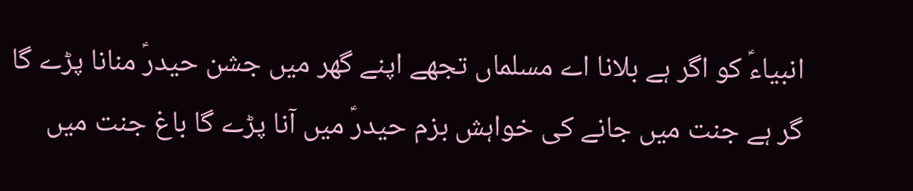انبیاءؑ کو اگر ہے بلانا اے مسلماں تجھے اپنے گھر میں جشن حیدرؑ منانا پڑے گا گر ہے جنت میں جانے کی خواہش بزم حیدرؑ میں آنا پڑے گا باغ جنت میں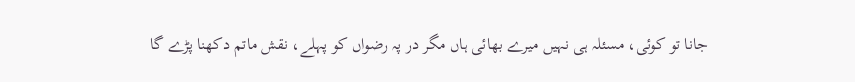جانا تو کوئی، مسئلہ ہی نہیں میرے بھائی ہاں مگر در پہ رضواں کو پہلے، نقش ماتم دکھنا پڑے گا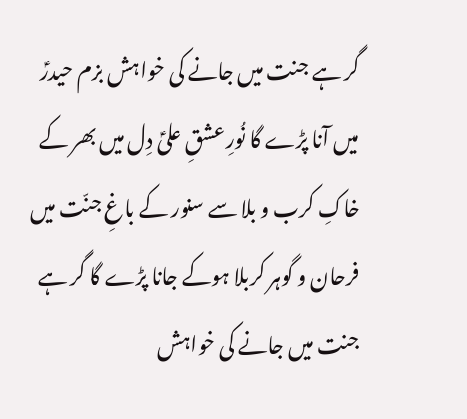گر ہے جنت میں جانے کی خواہش بزم حیدرؑ میں آنا پڑے گا نُورِ عشقِ علیؑ دِل میں بھر کے خاکِ کرب و بلا سے سنور کے باغِ جنّت میں فرحان و گوہر کربلا ہوکے جانا پڑے گا گر ہے جنت میں جانے کی خواہش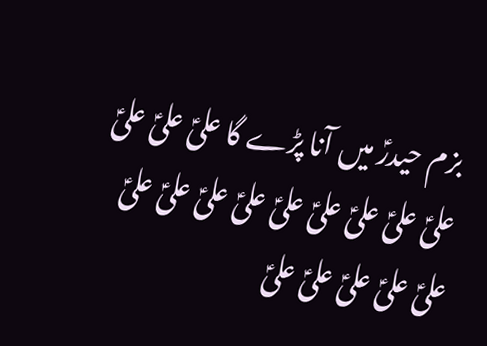بزم حیدرؑ میں آنا پڑے گا علیؑ علیؑ علیؑ علیؑ علیؑ علیؑ علیؑ علیؑ علیؑ علیؑ علیؑ علیؑ علیؑ علیؑ علیؑ علیؑ علیؑ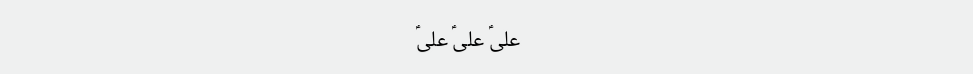علیؑ علیؑ علیؑ